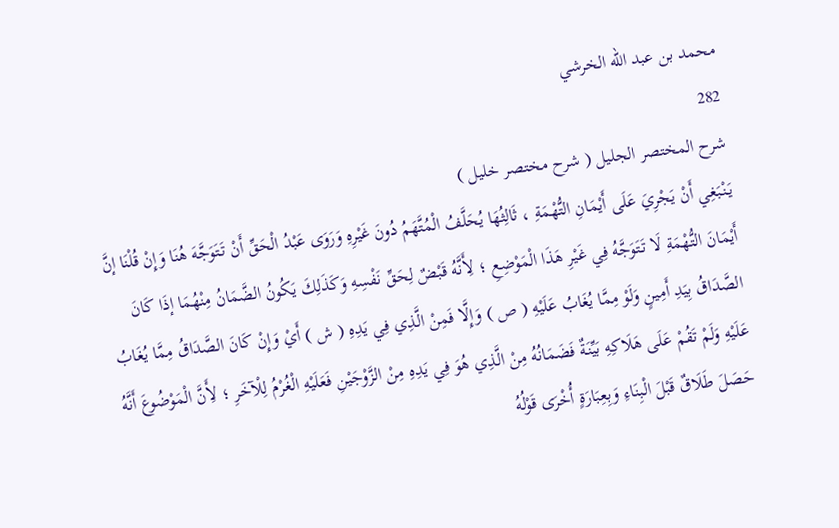محمد بن عبد الله الخرشي
282
شرح المختصر الجليل ( شرح مختصر خليل )
يَنْبَغِي أَنْ يَجْرِيَ عَلَى أَيْمَانِ التُّهْمَةِ ، ثَالِثُهَا يُحَلَّفُ الْمُتَّهَمُ دُونَ غَيْرِهِ وَرَوَى عَبْدُ الْحَقِّ أَنْ تَتَوَجَّهَ هُنَا وَإِنْ قُلْنَا إنَّ أَيْمَانَ التُّهْمَةِ لَا تَتَوَجَّهُ فِي غَيْرِ هَذَا الْمَوْضِعِ ؛ لِأَنَّهُ قَبْضٌ لِحَقِّ نَفْسِهِ وَكَذَلِكَ يَكُونُ الضَّمَانُ مِنْهُمَا إذَا كَانَ الصَّدَاقُ بِيَدِ أَمِينٍ وَلَوْ مِمَّا يُغَابُ عَلَيْهِ ( ص ) وَإِلَّا فَمِنْ الَّذِي فِي يَدِهِ ( ش ) أَيْ وَإِنْ كَانَ الصَّدَاقُ مِمَّا يُغَابُ عَلَيْهِ وَلَمْ تَقُمْ عَلَى هَلَاكِهِ بَيِّنَةٌ فَضَمَانُهُ مِنْ الَّذِي هُوَ فِي يَدِهِ مِنْ الزَّوْجَيْنِ فَعَلَيْهِ الْغُرْمُ لِلْآخَرِ ؛ لِأَنَّ الْمَوْضُوعَ أَنَّهُ حَصَلَ طَلَاقٌ قَبْلَ الْبِنَاءِ وَبِعِبَارَةٍ أُخْرَى قَوْلُهُ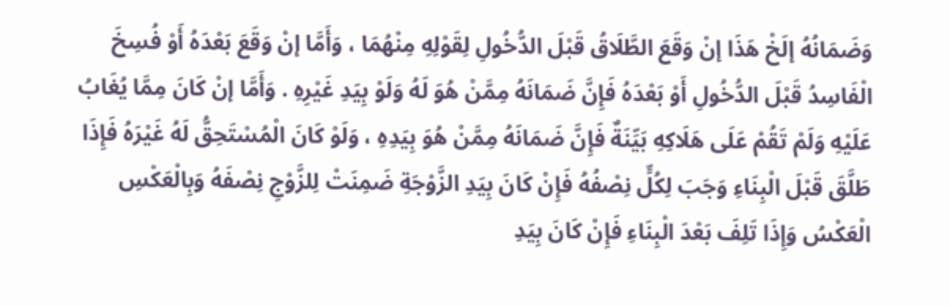وَضَمَانُهُ إلَخْ هَذَا إنْ وَقَعَ الطَّلَاقُ قَبْلَ الدُّخُولِ لِقَوْلِهِ مِنْهُمَا ، وَأَمَّا إنْ وَقَعَ بَعْدَهُ أَوْ فُسِخَ الْفَاسِدُ قَبْلَ الدُّخُولِ أَوْ بَعْدَهُ فَإِنَّ ضَمَانَهُ مِمَّنْ هُوَ لَهُ وَلَوْ بِيَدِ غَيْرِهِ . وَأَمَّا إنْ كَانَ مِمَّا يُغَابُ عَلَيْهِ وَلَمْ تَقُمْ عَلَى هَلَاكِهِ بَيِّنَةٌ فَإِنَّ ضَمَانَهُ مِمَّنْ هُوَ بِيَدِهِ ، وَلَوْ كَانَ الْمُسْتَحِقُّ لَهُ غَيْرَهُ فَإِذَا طَلَّقَ قَبْلَ الْبِنَاءِ وَجَبَ لِكُلٍّ نِصْفُهُ فَإِنْ كَانَ بِيَدِ الزَّوْجَةِ ضَمِنَتْ لِلزَّوْجِ نِصْفَهُ وَبِالْعَكْسِ الْعَكْسُ وَإِذَا تَلِفَ بَعْدَ الْبِنَاءِ فَإِنْ كَانَ بِيَدِ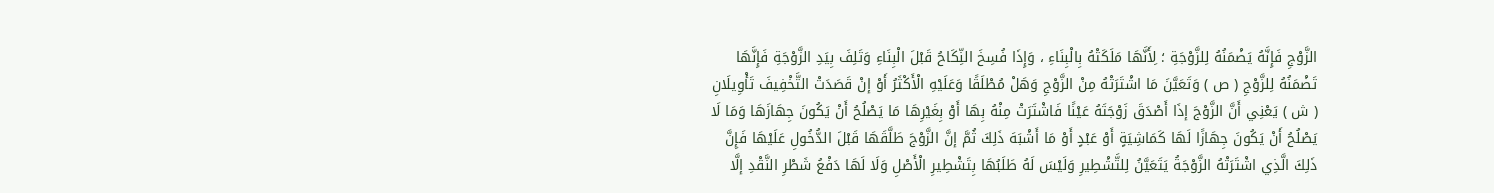الزَّوْجِ فَإِنَّهُ يَضْمَنُهُ لِلزَّوْجَةِ ؛ لِأَنَّهَا مَلَكَتْهُ بِالْبِنَاءِ ، وَإِذَا فُسِخَ النِّكَاحُ قَبْلَ الْبِنَاءِ وَتَلِفَ بِيَدِ الزَّوْجَةِ فَإِنَّهَا تَضْمَنُهُ لِلزَّوْجِ ( ص ) وَتَعَيَّنَ مَا اشْتَرَتْهُ مِنْ الزَّوْجِ وَهَلْ مُطْلَقًا وَعَلَيْهِ الْأَكْثَرُ أَوْ إنْ قَصَدَتْ التَّخْفِيفَ تَأْوِيلَانِ ( ش ) يَعْنِي أَنَّ الزَّوْجَ إذَا أَصْدَقَ زَوْجَتَهُ عَيْنًا فَاشْتَرَتْ مِنْهُ بِهَا أَوْ بِغَيْرِهَا مَا يَصْلُحُ أَنْ يَكُونَ جِهَازَهَا وَمَا لَا يَصْلُحُ أَنْ يَكُونَ جِهَازًا لَهَا كَمَاشِيَةٍ أَوْ عَبْدٍ أَوْ مَا أَشْبَهَ ذَلِكَ ثُمَّ إنَّ الزَّوْجَ طَلَّقَهَا قَبْلَ الدُّخُولِ عَلَيْهَا فَإِنَّ ذَلِكَ الَّذِي اشْتَرَتْهُ الزَّوْجَةُ يَتَعَيَّنُ لِلتَّشْطِيرِ وَلَيْسَ لَهُ طَلَبُهَا بِتَشْطِيرِ الْأَصْلِ وَلَا لَهَا دَفْعُ شَطْرِ النَّقْدِ إلَّا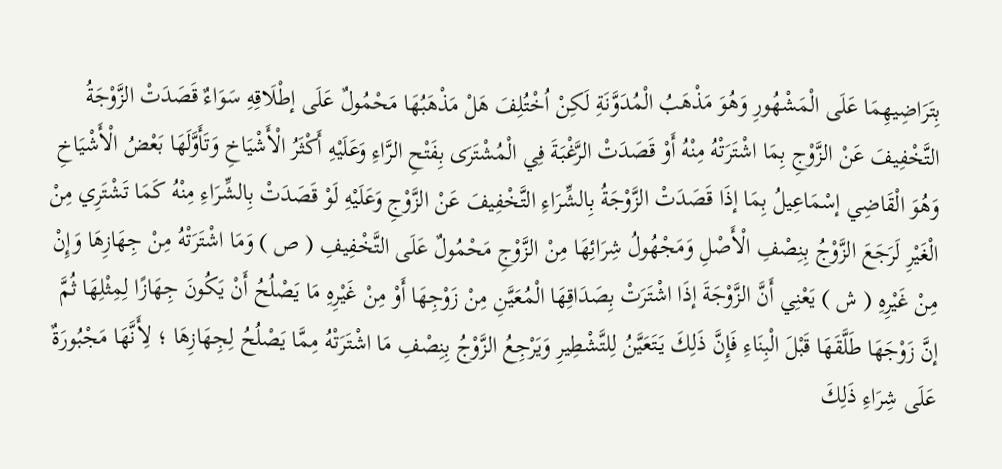بِتَرَاضِيهِمَا عَلَى الْمَشْهُورِ وَهُوَ مَذْهَبُ الْمُدَوَّنَةِ لَكِنْ اُخْتُلِفَ هَلْ مَذْهَبُهَا مَحْمُولٌ عَلَى إطْلَاقِهِ سَوَاءٌ قَصَدَتْ الزَّوْجَةُ التَّخْفِيفَ عَنْ الزَّوْجِ بِمَا اشْتَرَتْهُ مِنْهُ أَوْ قَصَدَتْ الرَّغْبَةَ فِي الْمُشْتَرَى بِفَتْحِ الرَّاءِ وَعَلَيْهِ أَكْثَرُ الْأَشْيَاخِ وَتَأَوَّلَهَا بَعْضُ الْأَشْيَاخِ وَهُوَ الْقَاضِي إسْمَاعِيلُ بِمَا إذَا قَصَدَتْ الزَّوْجَةُ بِالشِّرَاءِ التَّخْفِيفَ عَنْ الزَّوْجِ وَعَلَيْهِ لَوْ قَصَدَتْ بِالشِّرَاءِ مِنْهُ كَمَا تَشْتَرِي مِنْ الْغَيْرِ لَرَجَعَ الزَّوْجُ بِنِصْفِ الْأَصْلِ وَمَجْهُولُ شِرَائِهَا مِنْ الزَّوْجِ مَحْمُولٌ عَلَى التَّخْفِيفِ ( ص ) وَمَا اشْتَرَتْهُ مِنْ جِهَازِهَا وَإِنْ مِنْ غَيْرِهِ ( ش ) يَعْنِي أَنَّ الزَّوْجَةَ إذَا اشْتَرَتْ بِصَدَاقِهَا الْمُعَيَّنِ مِنْ زَوْجِهَا أَوْ مِنْ غَيْرِهِ مَا يَصْلُحُ أَنْ يَكُونَ جِهَازًا لِمِثْلِهَا ثُمَّ إنَّ زَوْجَهَا طَلَّقَهَا قَبْلَ الْبِنَاءِ فَإِنَّ ذَلِكَ يَتَعَيَّنُ لِلتَّشْطِيرِ وَيَرْجِعُ الزَّوْجُ بِنِصْفِ مَا اشْتَرَتْهُ مِمَّا يَصْلُحُ لِجِهَازِهَا ؛ لِأَنَّهَا مَجْبُورَةٌ عَلَى شِرَاءِ ذَلِكَ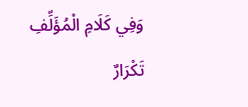وَفِي كَلَامِ الْمُؤَلِّفِ تَكْرَارٌ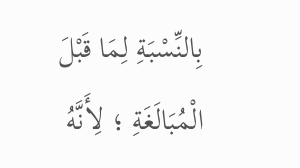بِالنِّسْبَةِ لِمَا قَبْلَ الْمُبَالَغَةِ ؛ لِأَنَّهُ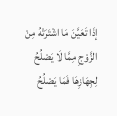إذَا تَعَيَّنَ مَا اشْتَرَتْهُ مِنْ الزَّوْجِ مِمَّا لَا يَصْلُحُ لِجِهَازِهَا فَمَا يَصْلُحُ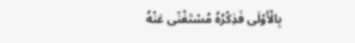بِالْأَوْلَى فَذِكْرُهُ مُسْتَغْنًى عَنْهُ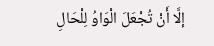إلَّا أَنْ تُجْعَلَ الْوَاوُ لِلْحَالِ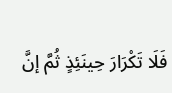فَلَا تَكْرَارَ حِينَئِذٍ ثُمَّ إنَّ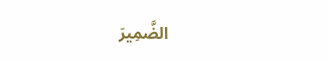الضَّمِيرَ